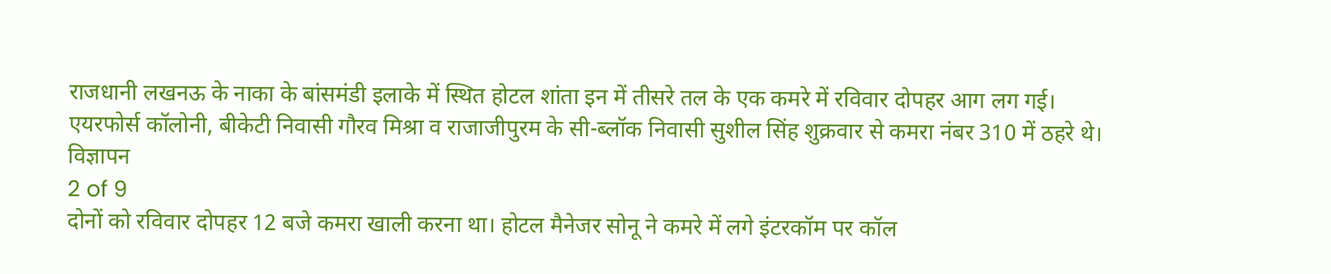राजधानी लखनऊ के नाका के बांसमंडी इलाके में स्थित होटल शांता इन में तीसरे तल के एक कमरे में रविवार दोपहर आग लग गई। एयरफोर्स कॉलोनी, बीकेटी निवासी गौरव मिश्रा व राजाजीपुरम के सी-ब्लॉक निवासी सुशील सिंह शुक्रवार से कमरा नंबर 310 में ठहरे थे।
विज्ञापन
2 of 9
दोनों को रविवार दोपहर 12 बजे कमरा खाली करना था। होटल मैनेजर सोनू ने कमरे में लगे इंटरकॉम पर कॉल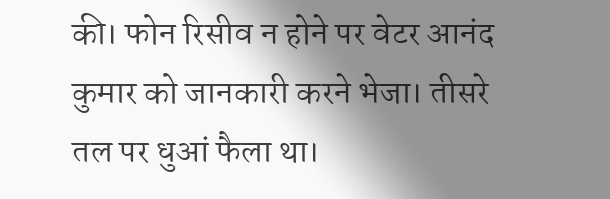की। फोन रिसीव न होने पर वेटर आनंद कुमार को जानकारी करने भेजा। तीसरे तल पर धुआं फैला था।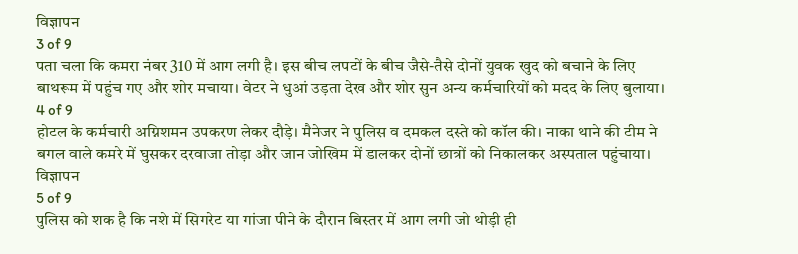विज्ञापन
3 of 9
पता चला कि कमरा नंबर 310 में आग लगी है। इस बीच लपटों के बीच जैसे-तैसे दोनों युवक खुद को बचाने के लिए बाथरूम में पहुंच गए और शोर मचाया। वेटर ने धुआं उड़ता देख और शोर सुन अन्य कर्मचारियों को मदद के लिए बुलाया।
4 of 9
होटल के कर्मचारी अग्निशमन उपकरण लेकर दौड़े। मैनेजर ने पुलिस व दमकल दस्ते को कॉल की। नाका थाने की टीम ने बगल वाले कमरे में घुसकर दरवाजा तोड़ा और जान जोखिम में डालकर दोनों छात्रों को निकालकर अस्पताल पहुंचाया।
विज्ञापन
5 of 9
पुलिस को शक है कि नशे में सिगरेट या गांजा पीने के दौरान बिस्तर में आग लगी जो थोड़ी ही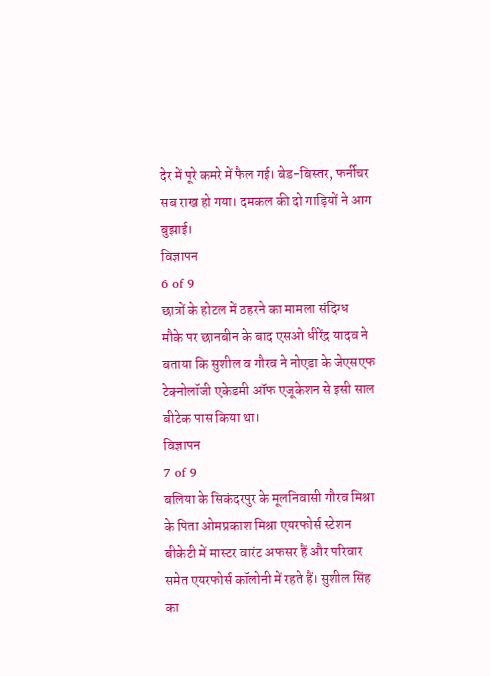देर में पूरे कमरे में फैल गई। बेड-बिस्तर, फर्नीचर सब राख हो गया। दमकल की दो गाड़ियों ने आग बुझाई।
विज्ञापन
6 of 9
छात्रों के होटल में ठहरने का मामला संदिग्ध
मौके पर छानबीन के बाद एसओ धीरेंद्र यादव ने बताया कि सुशील व गौरव ने नोएडा के जेएसएफ टेक्नोलॉजी एकेडमी ऑफ एजूकेशन से इसी साल बीटेक पास किया था।
विज्ञापन
7 of 9
बलिया के सिकंदरपुर के मूलनिवासी गौरव मिश्रा के पिता ओमप्रकाश मिश्रा एयरफोर्स स्टेशन बीकेटी में मास्टर वारंट अफसर हैं और परिवार समेत एयरफोर्स कॉलोनी में रहते हैं। सुशील सिंह का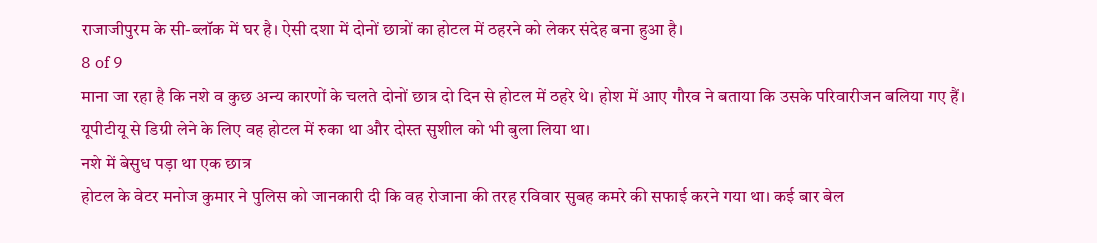राजाजीपुरम के सी-ब्लॉक में घर है। ऐसी दशा में दोनों छात्रों का होटल में ठहरने को लेकर संदेह बना हुआ है।
8 of 9
माना जा रहा है कि नशे व कुछ अन्य कारणों के चलते दोनों छात्र दो दिन से होटल में ठहरे थे। होश में आए गौरव ने बताया कि उसके परिवारीजन बलिया गए हैं। यूपीटीयू से डिग्री लेने के लिए वह होटल में रुका था और दोस्त सुशील को भी बुला लिया था।
नशे में बेसुध पड़ा था एक छात्र
होटल के वेटर मनोज कुमार ने पुलिस को जानकारी दी कि वह रोजाना की तरह रविवार सुबह कमरे की सफाई करने गया था। कई बार बेल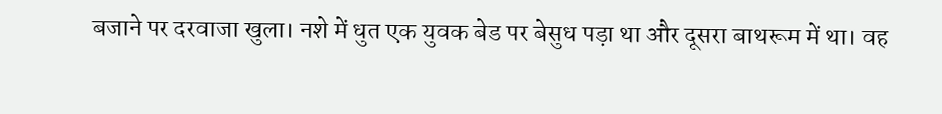बजाने पर दरवाजा खुला। नशे में धुत एक युवक बेड पर बेसुध पड़ा था और दूसरा बाथरूम में था। वह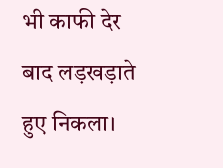भी काफी देर बाद लड़खड़ाते हुए निकला।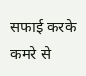सफाई करके कमरे से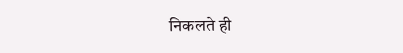निकलते ही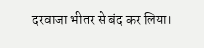दरवाजा भीतर से बंद कर लिया।